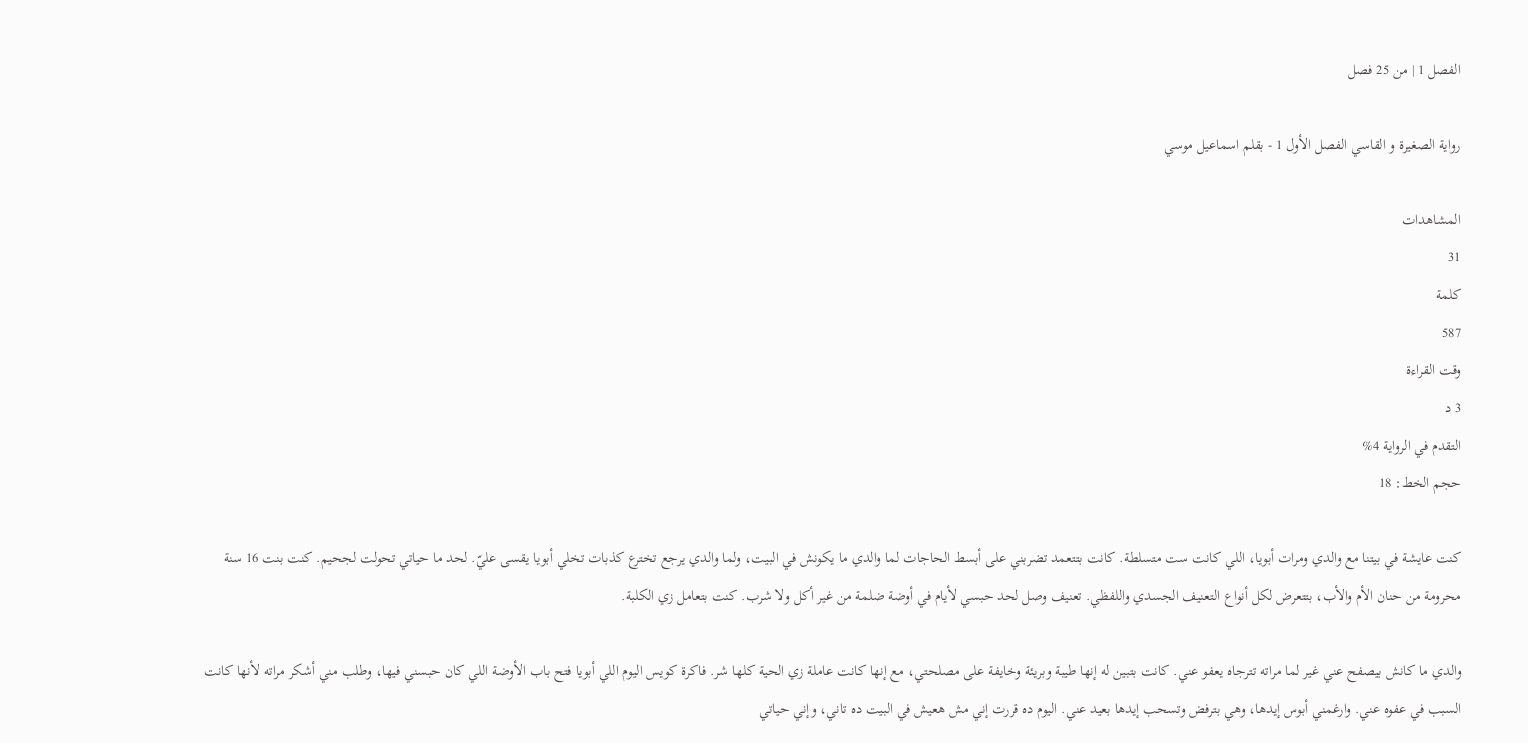الفصل 1 | من 25 فصل

رواية الصغيرة و القاسي الفصل الأول 1 - بقلم اسماعيل موسي

المشاهدات
31
كلمة
587
وقت القراءة
3 د
التقدم في الرواية 4%
حجم الخط: 18

كنت عايشة في بيتنا مع والدي ومرات أبويا، اللي كانت ست متسلطة. كانت بتتعمد تضربني على أبسط الحاجات لما والدي ما يكونش في البيت، ولما والدي يرجع تخترع كذبات تخلي أبويا يقسى عليّ. لحد ما حياتي تحولت لجحيم. كنت بنت 16 سنة محرومة من حنان الأم والأب، بتتعرض لكل أنواع التعنيف الجسدي واللفظي. تعنيف وصل لحد حبسي لأيام في أوضة ضلمة من غير أكل ولا شرب. كنت بتعامل زي الكلبة.

والدي ما كانش بيصفح عني غير لما مراته تترجاه يعفو عني. كانت بتبين له إنها طيبة وبريئة وخايفة على مصلحتي، مع إنها كانت عاملة زي الحية كلها شر. فاكرة كويس اليوم اللي أبويا فتح باب الأوضة اللي كان حبسني فيها، وطلب مني أشكر مراته لأنها كانت السبب في عفوه عني. وارغمني أبوس إيدها، وهي بترفض وتسحب إيدها بعيد عني. اليوم ده قررت إني مش هعيش في البيت ده تاني، وإني حياتي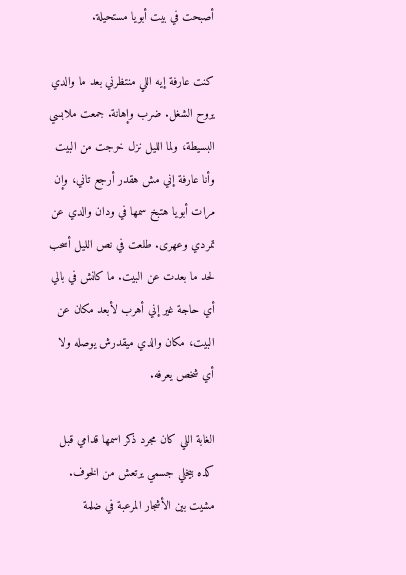أصبحت في بيت أبويا مستحيلة.

كنت عارفة إيه اللي منتظرني بعد ما والدي يروح الشغل. ضرب وإهانة. جمعت ملابسي البسيطة، ولما الليل نزل خرجت من البيت وأنا عارفة إني مش هقدر أرجع تاني، وإن مرات أبويا هتبخ سمها في ودان والدي عن تمردي وعهرى. طلعت في نص الليل أسحب لحد ما بعدت عن البيت. ما كانش في بالي أي حاجة غير إني أهرب لأبعد مكان عن البيت، مكان والدي ميقدرش يوصله ولا أي شخص يعرفه.

الغابة اللي كان مجرد ذكر اسمها قدامي قبل كده بيخلي جسمي يرتعش من الخوف. مشيت بين الأشجار المرعبة في ضلمة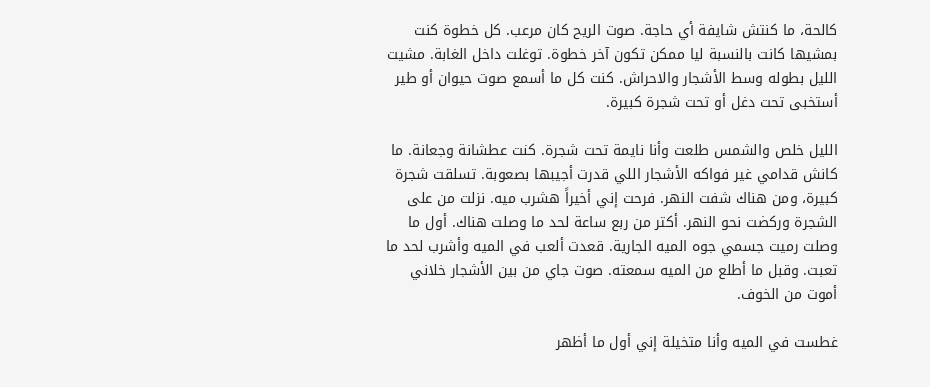كالحة، ما كنتش شايفة أي حاجة. صوت الريح كان مرعب. كل خطوة كنت بمشيها كانت بالنسبة ليا ممكن تكون آخر خطوة. توغلت داخل الغابة. مشيت الليل بطوله وسط الأشجار والاحراش. كنت كل ما أسمع صوت حيوان أو طير أستخبى تحت دغل أو تحت شجرة كبيرة.

الليل خلص والشمس طلعت وأنا نايمة تحت شجرة. كنت عطشانة وجعانة. ما كانش قدامي غير فواكه الأشجار اللي قدرت أجيبها بصعوبة. تسلقت شجرة كبيرة، ومن هناك شفت النهر. فرحت إني أخيراً هشرب ميه. نزلت من على الشجرة وركضت نحو النهر. أكتر من ربع ساعة لحد ما وصلت هناك. أول ما وصلت رميت جسمي جوه الميه الجارية. قعدت ألعب في الميه وأشرب لحد ما تعبت. وقبل ما أطلع من الميه سمعته. صوت جاي من بين الأشجار خلاني أموت من الخوف.

غطست في الميه وأنا متخيلة إني أول ما أظهر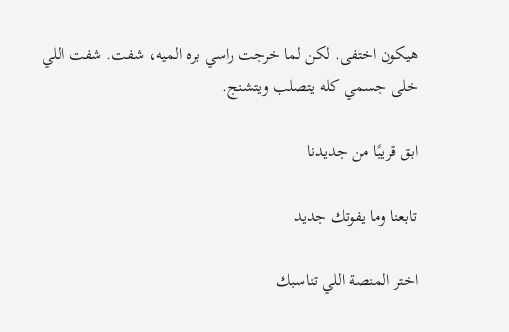هيكون اختفى. لكن لما خرجت راسي بره الميه، شفت. شفت اللي خلى جسمي كله يتصلب ويتشنج.

ابق قريبًا من جديدنا

تابعنا وما يفوتك جديد

اختر المنصة اللي تناسبك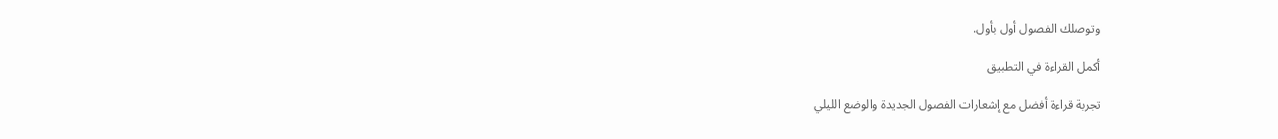وتوصلك الفصول أول بأول.

أكمل القراءة في التطبيق

تجربة قراءة أفضل مع إشعارات الفصول الجديدة والوضع الليلي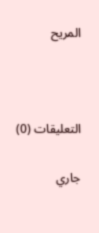المريح



التعليقات (0)

جاري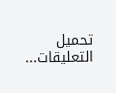تحميل التعليقات...